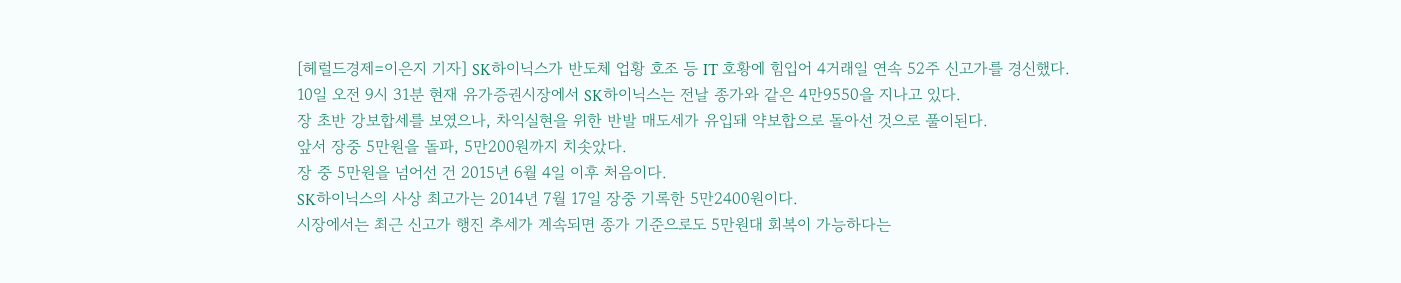[헤럴드경제=이은지 기자] SK하이닉스가 반도체 업황 호조 등 IT 호황에 힘입어 4거래일 연속 52주 신고가를 경신했다.
10일 오전 9시 31분 현재 유가증권시장에서 SK하이닉스는 전날 종가와 같은 4만9550을 지나고 있다.
장 초반 강보합세를 보였으나, 차익실현을 위한 반발 매도세가 유입돼 약보합으로 돌아선 것으로 풀이된다.
앞서 장중 5만원을 돌파, 5만200원까지 치솟았다.
장 중 5만원을 넘어선 건 2015년 6월 4일 이후 처음이다.
SK하이닉스의 사상 최고가는 2014년 7월 17일 장중 기록한 5만2400원이다.
시장에서는 최근 신고가 행진 추세가 계속되면 종가 기준으로도 5만원대 회복이 가능하다는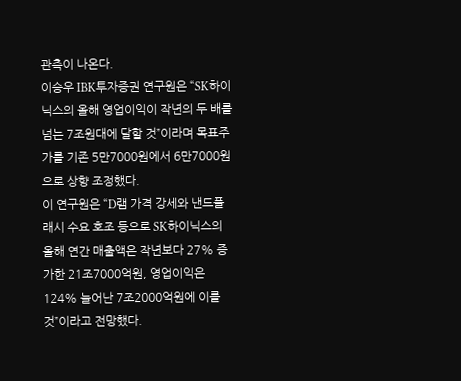관측이 나온다.
이승우 IBK투자증권 연구원은 “SK하이닉스의 올해 영업이익이 작년의 두 배를 넘는 7조원대에 달할 것”이라며 목표주가를 기존 5만7000원에서 6만7000원으로 상향 조정했다.
이 연구원은 “D램 가격 강세와 낸드플래시 수요 호조 등으로 SK하이닉스의 올해 연간 매출액은 작년보다 27% 증가한 21조7000억원, 영업이익은 124% 늘어난 7조2000억원에 이를 것”이라고 전망했다.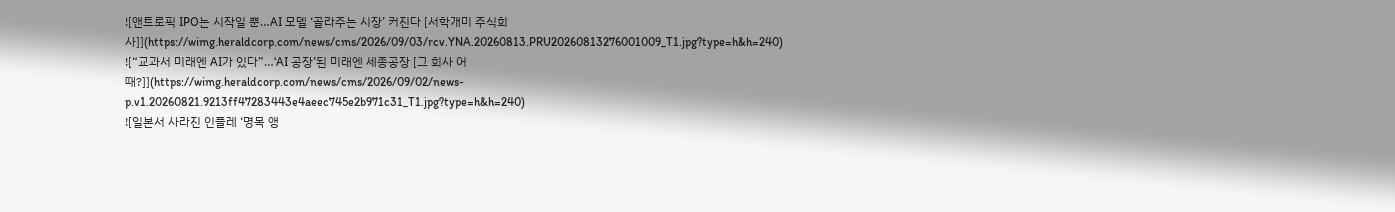![앤트로픽 IPO는 시작일 뿐…AI 모델 ‘골라주는 시장’ 커진다 [서학개미 주식회사]](https://wimg.heraldcorp.com/news/cms/2026/09/03/rcv.YNA.20260813.PRU20260813276001009_T1.jpg?type=h&h=240)
![“교과서 미래엔 AI가 있다”…‘AI 공장’된 미래엔 세종공장 [그 회사 어때?]](https://wimg.heraldcorp.com/news/cms/2026/09/02/news-p.v1.20260821.9213ff47283443e4aeec745e2b971c31_T1.jpg?type=h&h=240)
![일본서 사라진 인플레 ‘명목 앵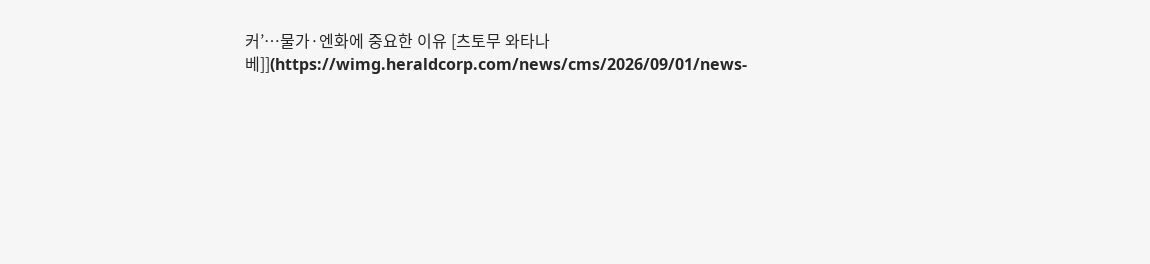커’…물가·엔화에 중요한 이유 [츠토무 와타나베]](https://wimg.heraldcorp.com/news/cms/2026/09/01/news-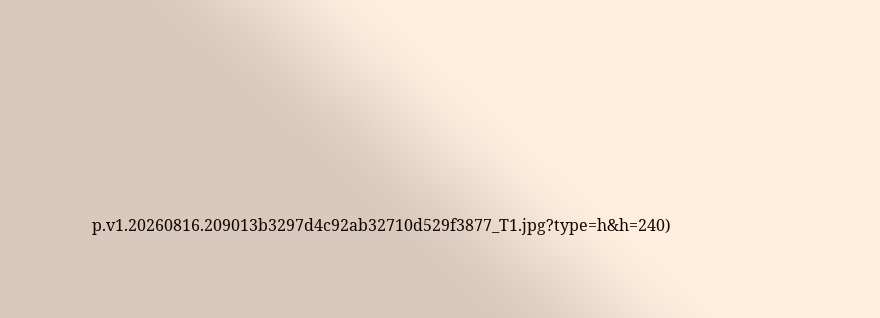p.v1.20260816.209013b3297d4c92ab32710d529f3877_T1.jpg?type=h&h=240)